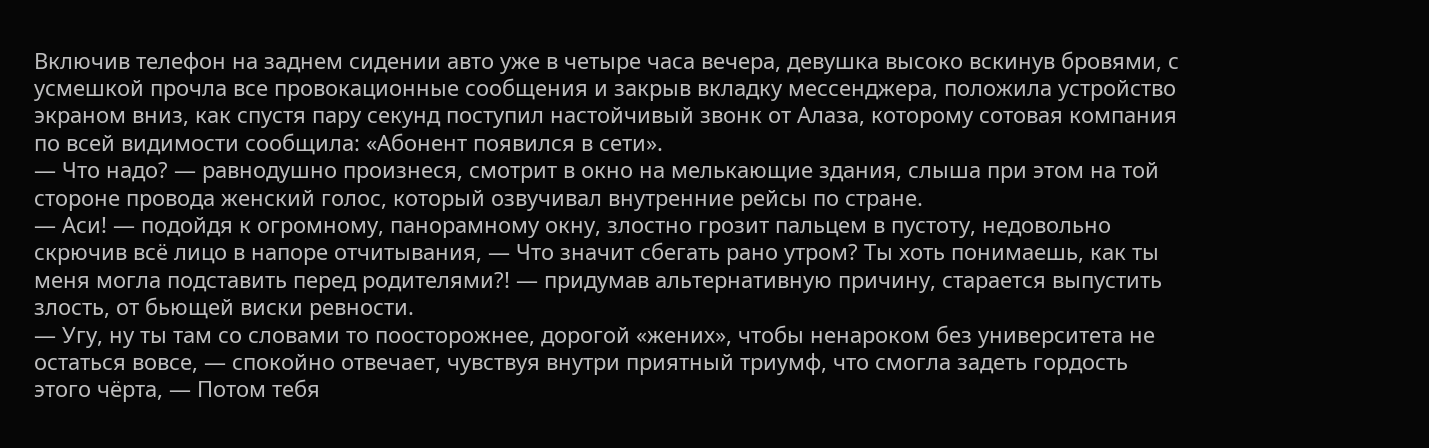Включив телефон на заднем сидении авто уже в четыре часа вечера, девушка высоко вскинув бровями, с усмешкой прочла все провокационные сообщения и закрыв вкладку мессенджера, положила устройство экраном вниз, как спустя пару секунд поступил настойчивый звонк от Алаза, которому сотовая компания по всей видимости сообщила: «Абонент появился в сети».
— Что надо? — равнодушно произнеся, смотрит в окно на мелькающие здания, слыша при этом на той стороне провода женский голос, который озвучивал внутренние рейсы по стране.
— Аси! — подойдя к огромному, панорамному окну, злостно грозит пальцем в пустоту, недовольно скрючив всё лицо в напоре отчитывания, — Что значит сбегать рано утром? Ты хоть понимаешь, как ты меня могла подставить перед родителями?! — придумав альтернативную причину, старается выпустить злость, от бьющей виски ревности.
— Угу, ну ты там со словами то поосторожнее, дорогой «жених», чтобы ненароком без университета не остаться вовсе, — спокойно отвечает, чувствуя внутри приятный триумф, что смогла задеть гордость этого чёрта, — Потом тебя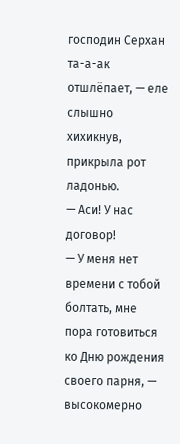господин Серхан та-а-ак отшлёпает, — еле слышно хихикнув, прикрыла рот ладонью.
— Аси! У нас договор!
— У меня нет времени с тобой болтать, мне пора готовиться ко Дню рождения своего парня, — высокомерно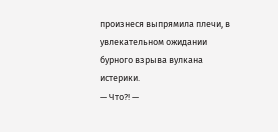произнеся выпрямила плечи, в увлекательном ожидании бурного взрыва вулкана истерики.
— Что?! —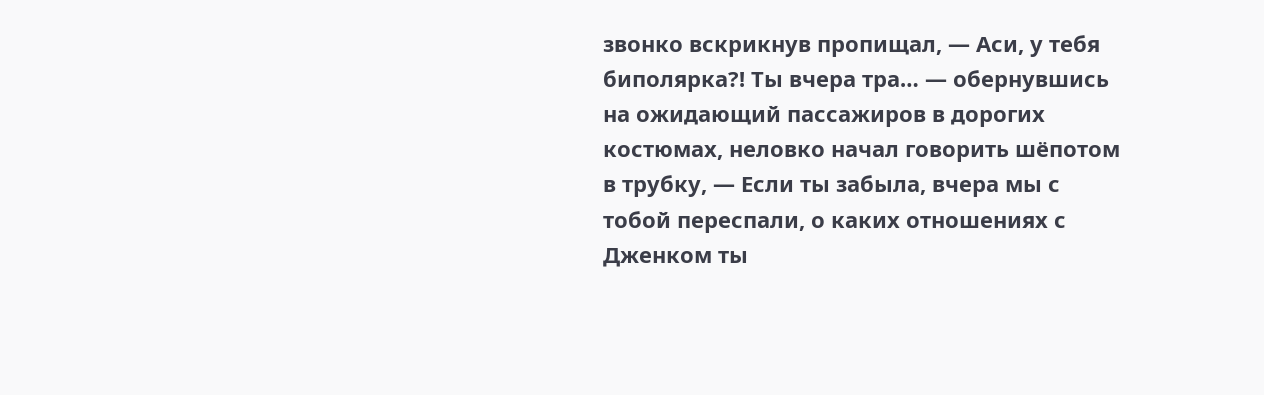звонко вскрикнув пропищал, — Аси, у тебя биполярка?! Ты вчера тра… — обернувшись на ожидающий пассажиров в дорогих костюмах, неловко начал говорить шёпотом в трубку, — Если ты забыла, вчера мы с тобой переспали, о каких отношениях с Дженком ты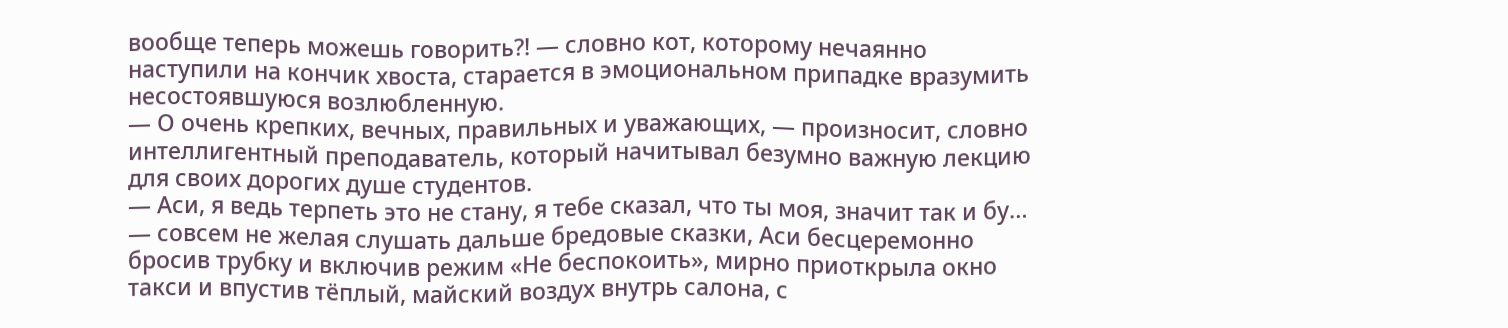вообще теперь можешь говорить?! — словно кот, которому нечаянно наступили на кончик хвоста, старается в эмоциональном припадке вразумить несостоявшуюся возлюбленную.
— О очень крепких, вечных, правильных и уважающих, — произносит, словно интеллигентный преподаватель, который начитывал безумно важную лекцию для своих дорогих душе студентов.
— Аси, я ведь терпеть это не стану, я тебе сказал, что ты моя, значит так и бу… — совсем не желая слушать дальше бредовые сказки, Аси бесцеремонно бросив трубку и включив режим «Не беспокоить», мирно приоткрыла окно такси и впустив тёплый, майский воздух внутрь салона, с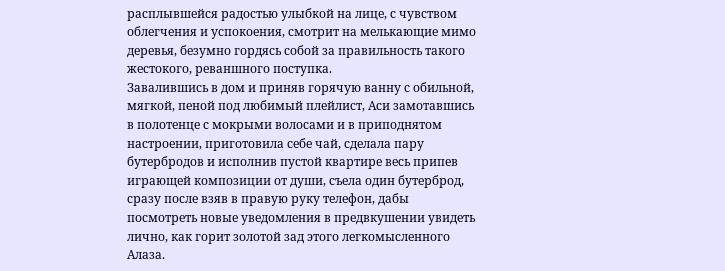расплывшейся радостью улыбкой на лице, с чувством облегчения и успокоения, смотрит на мелькающие мимо деревья, безумно гордясь собой за правильность такого жестокого, реваншного поступка.
Завалившись в дом и приняв горячую ванну с обильной, мягкой, пеной под любимый плейлист, Аси замотавшись в полотенце с мокрыми волосами и в приподнятом настроении, приготовила себе чай, сделала пару бутербродов и исполнив пустой квартире весь припев играющей композиции от души, съела один бутерброд, сразу после взяв в правую руку телефон, дабы посмотреть новые уведомления в предвкушении увидеть лично, как горит золотой зад этого легкомысленного Алаза.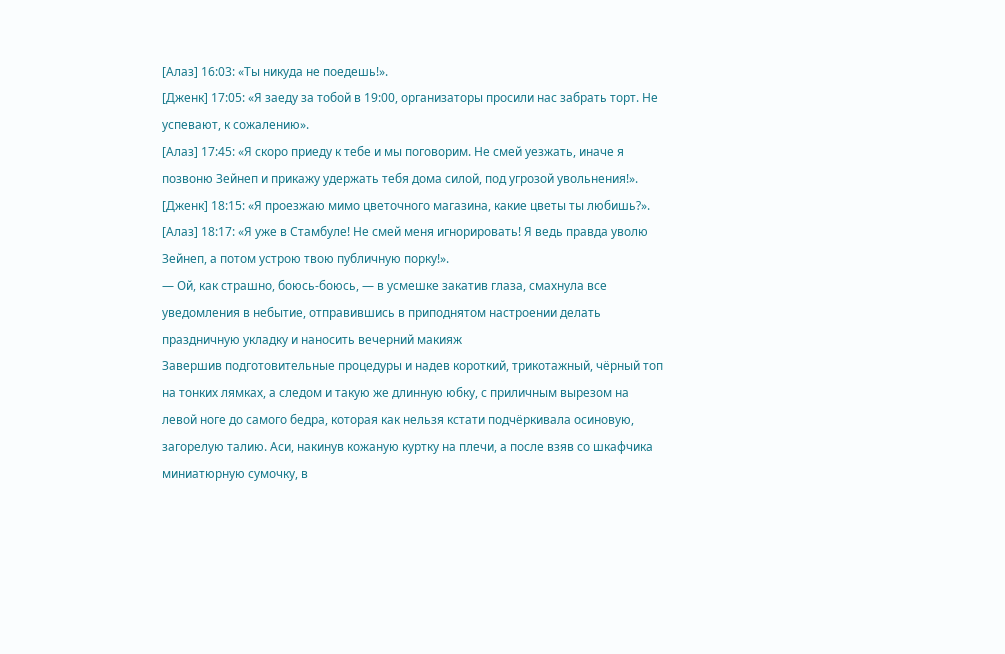[Алаз] 16:03: «Ты никуда не поедешь!».
[Дженк] 17:05: «Я заеду за тобой в 19:00, организаторы просили нас забрать торт. Не успевают, к сожалению».
[Алаз] 17:45: «Я скоро приеду к тебе и мы поговорим. Не смей уезжать, иначе я позвоню Зейнеп и прикажу удержать тебя дома силой, под угрозой увольнения!».
[Дженк] 18:15: «Я проезжаю мимо цветочного магазина, какие цветы ты любишь?».
[Алаз] 18:17: «Я уже в Стамбуле! Не смей меня игнорировать! Я ведь правда уволю Зейнеп, а потом устрою твою публичную порку!».
— Ой, как страшно, боюсь-боюсь, — в усмешке закатив глаза, смахнула все уведомления в небытие, отправившись в приподнятом настроении делать праздничную укладку и наносить вечерний макияж
Завершив подготовительные процедуры и надев короткий, трикотажный, чёрный топ на тонких лямках, а следом и такую же длинную юбку, с приличным вырезом на левой ноге до самого бедра, которая как нельзя кстати подчёркивала осиновую, загорелую талию. Аси, накинув кожаную куртку на плечи, а после взяв со шкафчика миниатюрную сумочку, в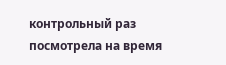контрольный раз посмотрела на время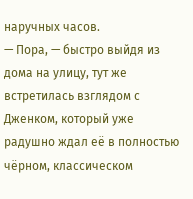наручных часов.
— Пора, — быстро выйдя из дома на улицу, тут же встретилась взглядом с Дженком, который уже радушно ждал её в полностью чёрном, классическом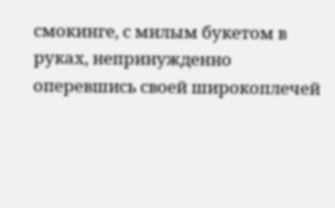смокинге, с милым букетом в руках, непринужденно оперевшись своей широкоплечей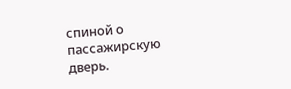спиной о пассажирскую дверь.